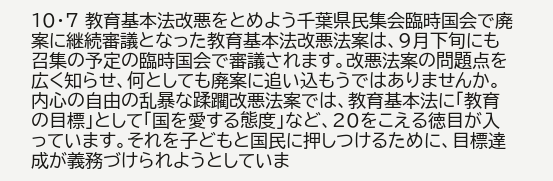10・7 教育基本法改悪をとめよう千葉県民集会臨時国会で廃案に継続審議となった教育基本法改悪法案は、9月下旬にも召集の予定の臨時国会で審議されます。改悪法案の問題点を広く知らせ、何としても廃案に追い込もうではありませんか。 内心の自由の乱暴な蹂躙改悪法案では、教育基本法に「教育の目標」として「国を愛する態度」など、20をこえる徳目が入っています。それを子どもと国民に押しつけるために、目標達成が義務づけられようとしていま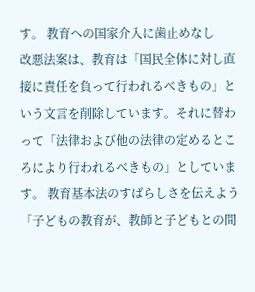す。 教育への国家介入に歯止めなし
改悪法案は、教育は「国民全体に対し直接に責任を負って行われるべきもの」という文言を削除しています。それに替わって「法律および他の法律の定めるところにより行われるべきもの」としています。 教育基本法のすばらしさを伝えよう「子どもの教育が、教師と子どもとの間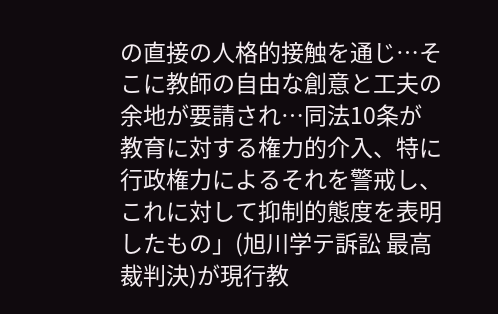の直接の人格的接触を通じ…そこに教師の自由な創意と工夫の余地が要請され…同法10条が教育に対する権力的介入、特に行政権力によるそれを警戒し、これに対して抑制的態度を表明したもの」(旭川学テ訴訟 最高裁判決)が現行教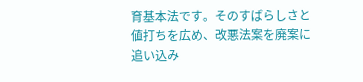育基本法です。そのすばらしさと値打ちを広め、改悪法案を廃案に追い込み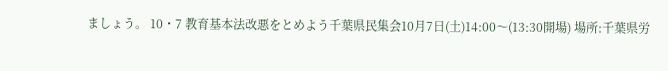ましょう。 10・7 教育基本法改悪をとめよう千葉県民集会10月7日(土)14:00〜(13:30開場) 場所:千葉県労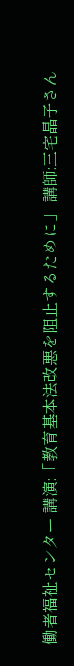働者福祉センター 講演:「教育基本法改悪を阻止するために」 講師:三宅晶子さん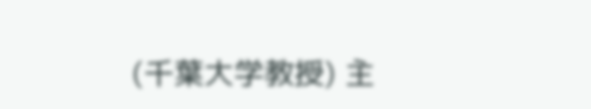(千葉大学教授) 主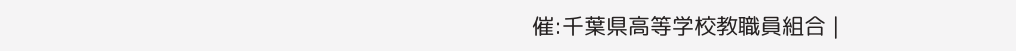催:千葉県高等学校教職員組合 |